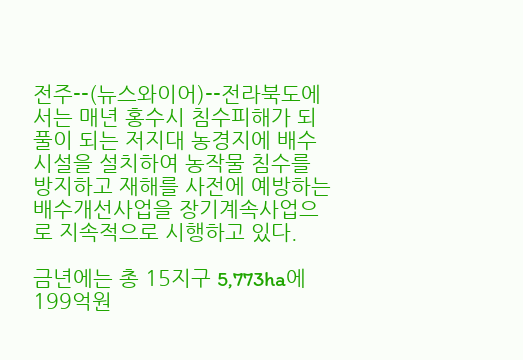전주--(뉴스와이어)--전라북도에서는 매년 홍수시 침수피해가 되풀이 되는 저지대 농경지에 배수시설을 설치하여 농작물 침수를 방지하고 재해를 사전에 예방하는 배수개선사업을 장기계속사업으로 지속적으로 시행하고 있다.

금년에는 총 15지구 5,773ha에 199억원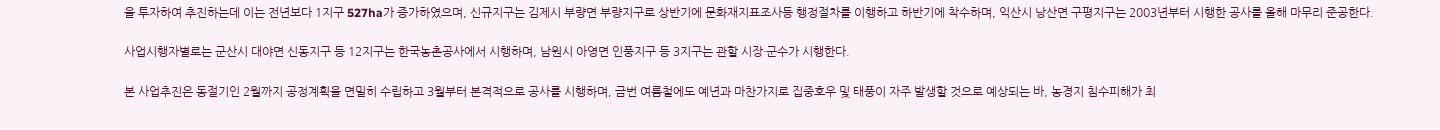을 투자하여 추진하는데 이는 전년보다 1지구 527ha가 증가하였으며, 신규지구는 김제시 부량면 부량지구로 상반기에 문화재지표조사등 행정절차를 이행하고 하반기에 착수하며, 익산시 낭산면 구평지구는 2003년부터 시행한 공사를 올해 마무리 준공한다.

사업시행자별로는 군산시 대야면 신동지구 등 12지구는 한국농촌공사에서 시행하며, 남원시 아영면 인풍지구 등 3지구는 관할 시장·군수가 시행한다.

본 사업추진은 동절기인 2월까지 공정계획을 면밀히 수립하고 3월부터 본격적으로 공사를 시행하며, 금번 여름철에도 예년과 마찬가지로 집중호우 및 태풍이 자주 발생할 것으로 예상되는 바, 농경지 침수피해가 최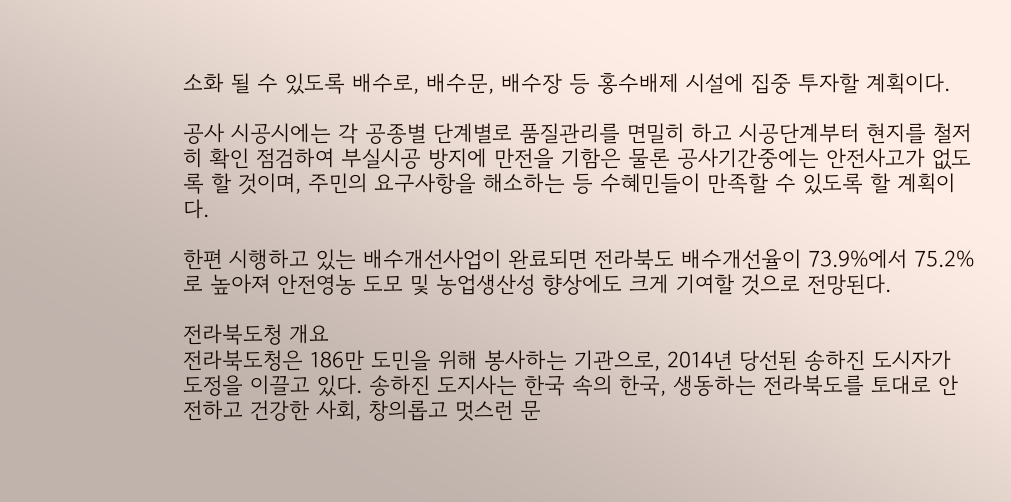소화 될 수 있도록 배수로, 배수문, 배수장 등 홍수배제 시설에 집중 투자할 계획이다.

공사 시공시에는 각 공종별 단계별로 품질관리를 면밀히 하고 시공단계부터 현지를 철저히 확인 점검하여 부실시공 방지에 만전을 기함은 물론 공사기간중에는 안전사고가 없도록 할 것이며, 주민의 요구사항을 해소하는 등 수혜민들이 만족할 수 있도록 할 계획이다.

한편 시행하고 있는 배수개선사업이 완료되면 전라북도 배수개선율이 73.9%에서 75.2%로 높아져 안전영농 도모 및 농업생산성 향상에도 크게 기여할 것으로 전망된다.

전라북도청 개요
전라북도청은 186만 도민을 위해 봉사하는 기관으로, 2014년 당선된 송하진 도시자가 도정을 이끌고 있다. 송하진 도지사는 한국 속의 한국, 생동하는 전라북도를 토대로 안전하고 건강한 사회, 창의롭고 멋스런 문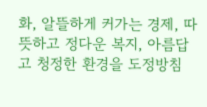화, 알뜰하게 커가는 경제, 따뜻하고 정다운 복지, 아름답고 청정한 환경을 도정방침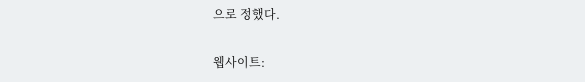으로 정했다.

웹사이트: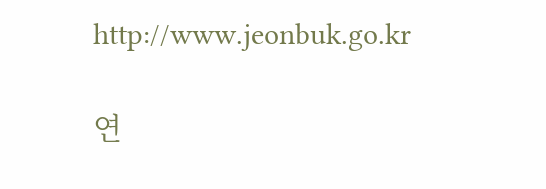http://www.jeonbuk.go.kr

연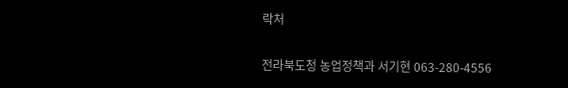락처

전라북도청 농업정책과 서기현 063-280-4556